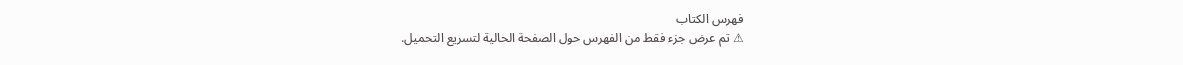فهرس الكتاب
⚠ تم عرض جزء فقط من الفهرس حول الصفحة الحالية لتسريع التحميل.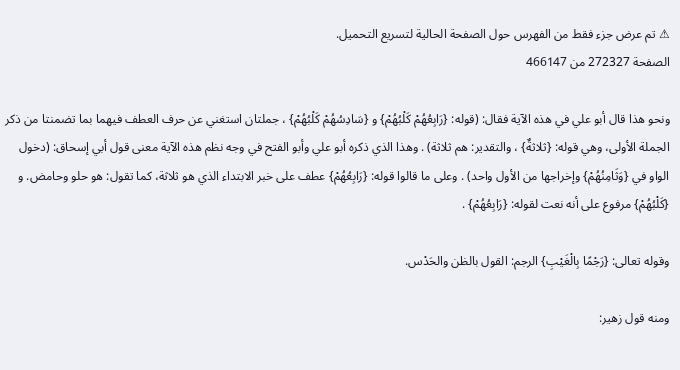⚠ تم عرض جزء فقط من الفهرس حول الصفحة الحالية لتسريع التحميل.
الصفحة 272327 من 466147

ونحو هذا قال أبو علي في هذه الآية فقال: (قوله: {رَابِعُهُمْ كَلْبُهُمْ} و {سَادِسُهُمْ كَلْبُهُمْ} ، جملتان استغني عن حرف العطف فيهما بما تضمنتا من ذكر الجملة الأولى، وهي قوله: {ثلاثةٌ} ، والتقدير: هم ثلاثة) . وهذا الذي ذكره أبو علي وأبو الفتح في وجه نظم هذه الآية معنى قول أبي إسحاق: (دخول الواو في {وَثَامِنُهُمْ} وإخراجها من الأول واحد) . وعلى ما قالوا قوله: {رَابِعُهُمْ} عطف على خبر الابتداء الذي هو ثلاثة، كما تقول: هو حلو وحامض. و {كَلْبُهُمْ} مرفوع على أنه نعت لقوله: {رَابِعُهُمْ} .

وقوله تعالى: {رَجْمًا بِالْغَيْبِ} الرجم: القول بالظن والحَدْس.

ومنه قول زهير: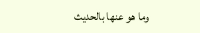وما هو عنها بالحديث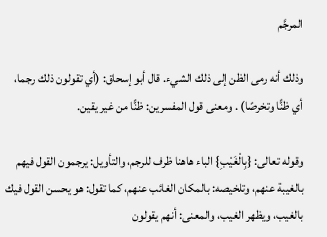المرجَّم

وذلك أنه رمى الظن إلى ذلك الشيء. قال أبو إسحاق: (أي تقولون ذلك رجما، أي ظنًّا وتخرصًا) . ومعنى قول المفسرين: ظنًّا من غير يقين.

وقوله تعالى: {بِالْغَيْبِ} الباء هاهنا ظرف للرجم، والتأويل: يرجمون القول فيهم بالغيبة عنهم، وتلخيصه: بالمكان الغائب عنهم، كما تقول: هو يحسن القول فيك بالغيب، ويظهر الغيب، والمعنى: أنهم يقولون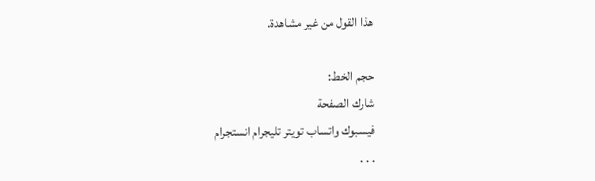هذا القول من غير مشاهدة.

حجم الخط:
شارك الصفحة
فيسبوك واتساب تويتر تليجرام انستجرام
. . .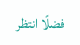فضلًا انتظر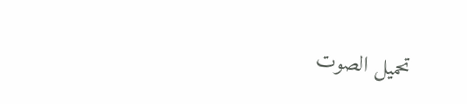تحميل الصوت